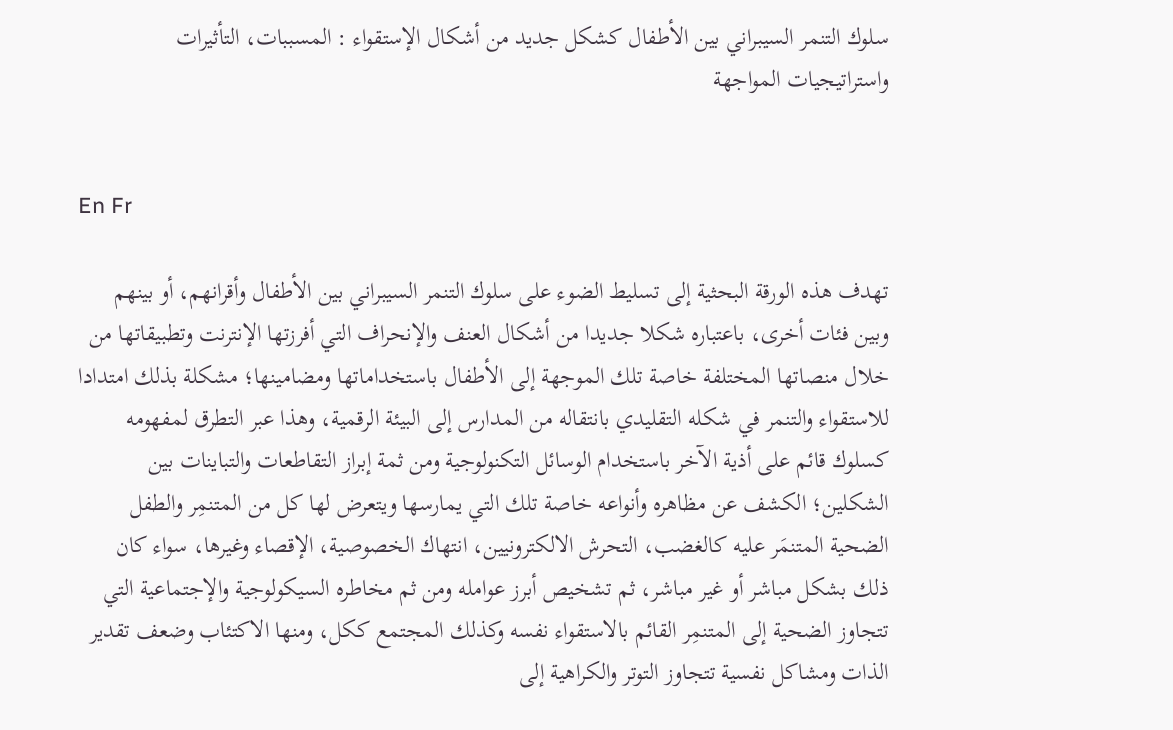سلوك التنمر السيبراني بين الأطفال كشكل جديد من أشكال الإستقواء : المسببات، التأثيرات واستراتيجيات المواجهة


En Fr

تهدف هذه الورقة البحثية إلى تسليط الضوء على سلوك التنمر السيبراني بين الأطفال وأقرانهم، أو بينهم وبين فئات أخرى، باعتباره شكلا جديدا من أشكال العنف والإنحراف التي أفرزتها الإنترنت وتطبيقاتها من خلال منصاتها المختلفة خاصة تلك الموجهة إلى الأطفال باستخداماتها ومضامينها؛ مشكلة بذلك امتدادا للاستقواء والتنمر في شكله التقليدي بانتقاله من المدارس إلى البيئة الرقمية، وهذا عبر التطرق لمفهومه كسلوك قائم على أذية الآخر باستخدام الوسائل التكنولوجية ومن ثمة إبراز التقاطعات والتباينات بين الشكلين؛ الكشف عن مظاهره وأنواعه خاصة تلك التي يمارسها ويتعرض لها كل من المتنمِر والطفل الضحية المتنمَر عليه كالغضب، التحرش الالكترونيين، انتهاك الخصوصية، الإقصاء وغيرها، سواء كان ذلك بشكل مباشر أو غير مباشر، ثم تشخيص أبرز عوامله ومن ثم مخاطره السيكولوجية والإجتماعية التي تتجاوز الضحية إلى المتنمِر القائم بالاستقواء نفسه وكذلك المجتمع ككل، ومنها الاكتئاب وضعف تقدير الذات ومشاكل نفسية تتجاوز التوتر والكراهية إلى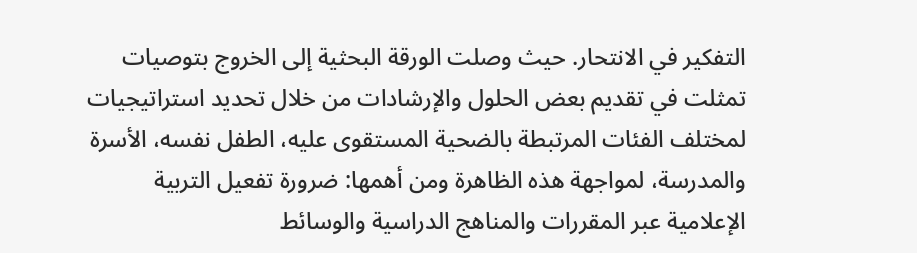التفكير في الانتحار. حيث وصلت الورقة البحثية إلى الخروج بتوصيات تمثلت في تقديم بعض الحلول والإرشادات من خلال تحديد استراتيجيات لمختلف الفئات المرتبطة بالضحية المستقوى عليه، الطفل نفسه، الأسرة والمدرسة، لمواجهة هذه الظاهرة ومن أهمها: ضرورة تفعيل التربية الإعلامية عبر المقررات والمناهج الدراسية والوسائط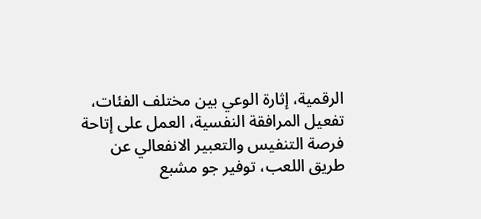الرقمية، إثارة الوعي بين مختلف الفئات، تفعيل المرافقة النفسية، العمل على إتاحة فرصة التنفيس والتعبير الانفعالي عن طريق اللعب، توفير جو مشبع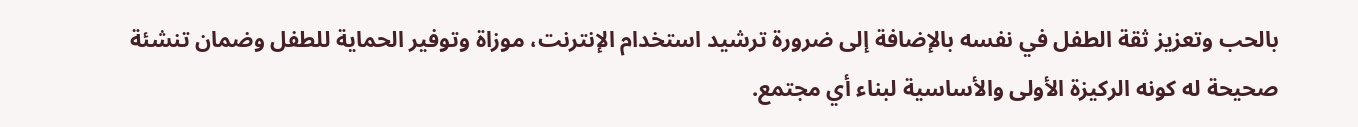بالحب وتعزيز ثقة الطفل في نفسه بالإضافة إلى ضرورة ترشيد استخدام الإنترنت، موزاة وتوفير الحماية للطفل وضمان تنشئة صحيحة له كونه الركيزة الأولى والأساسية لبناء أي مجتمع.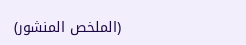(الملخص المنشور)